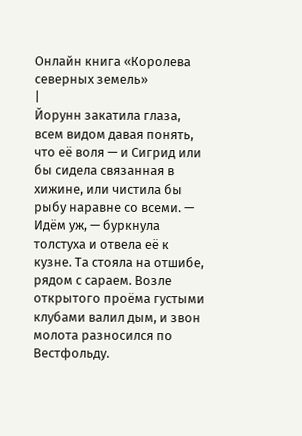Онлайн книга «Королева северных земель»
|
Йорунн закатила глаза, всем видом давая понять, что её воля — и Сигрид или бы сидела связанная в хижине, или чистила бы рыбу наравне со всеми. — Идём уж, — буркнула толстуха и отвела её к кузне. Та стояла на отшибе, рядом с сараем. Возле открытого проёма густыми клубами валил дым, и звон молота разносился по Вестфольду.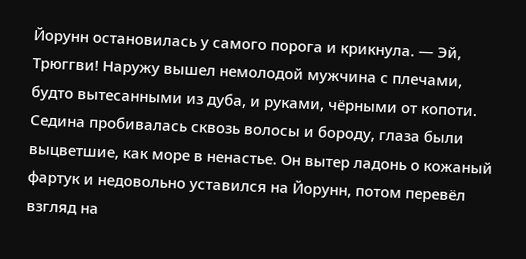Йорунн остановилась у самого порога и крикнула. — Эй, Трюггви! Наружу вышел немолодой мужчина с плечами, будто вытесанными из дуба, и руками, чёрными от копоти. Седина пробивалась сквозь волосы и бороду, глаза были выцветшие, как море в ненастье. Он вытер ладонь о кожаный фартук и недовольно уставился на Йорунн, потом перевёл взгляд на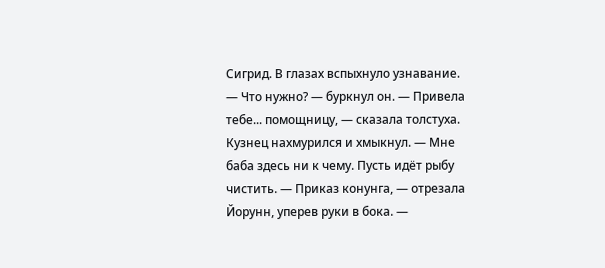Сигрид. В глазах вспыхнуло узнавание. — Что нужно? — буркнул он. — Привела тебе... помощницу, — сказала толстуха. Кузнец нахмурился и хмыкнул. — Мне баба здесь ни к чему. Пусть идёт рыбу чистить. — Приказ конунга, — отрезала Йорунн, уперев руки в бока. —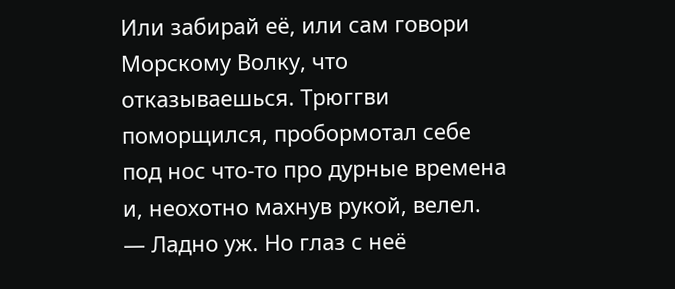Или забирай её, или сам говори Морскому Волку, что отказываешься. Трюггви поморщился, пробормотал себе под нос что-то про дурные времена и, неохотно махнув рукой, велел. — Ладно уж. Но глаз с неё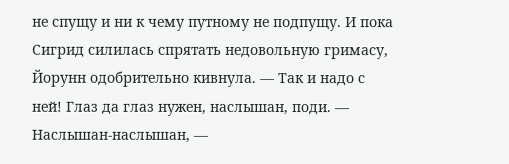не спущу и ни к чему путному не подпущу. И пока Сигрид силилась спрятать недовольную гримасу, Йорунн одобрительно кивнула. — Так и надо с ней! Глаз да глаз нужен, наслышан, поди. — Наслышан-наслышан, —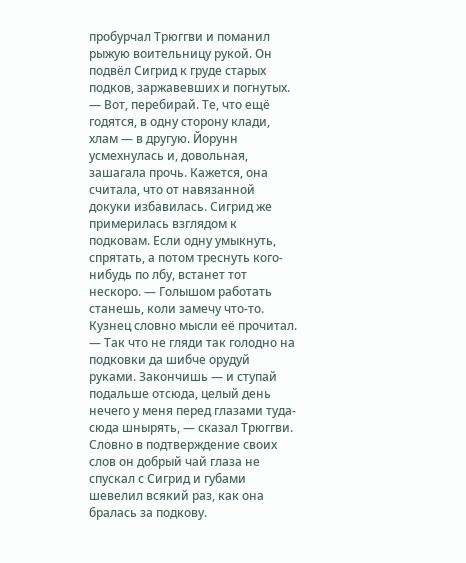пробурчал Трюггви и поманил рыжую воительницу рукой. Он подвёл Сигрид к груде старых подков, заржавевших и погнутых. — Вот, перебирай. Те, что ещё годятся, в одну сторону клади, хлам — в другую. Йорунн усмехнулась и, довольная, зашагала прочь. Кажется, она считала, что от навязанной докуки избавилась. Сигрид же примерилась взглядом к подковам. Если одну умыкнуть, спрятать, а потом треснуть кого-нибудь по лбу, встанет тот нескоро. — Голышом работать станешь, коли замечу что-то. Кузнец словно мысли её прочитал. — Так что не гляди так голодно на подковки да шибче орудуй руками. Закончишь — и ступай подальше отсюда, целый день нечего у меня перед глазами туда-сюда шнырять, — сказал Трюггви. Словно в подтверждение своих слов он добрый чай глаза не спускал с Сигрид и губами шевелил всякий раз, как она бралась за подкову.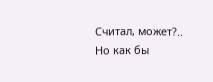Считал, может?.. Но как бы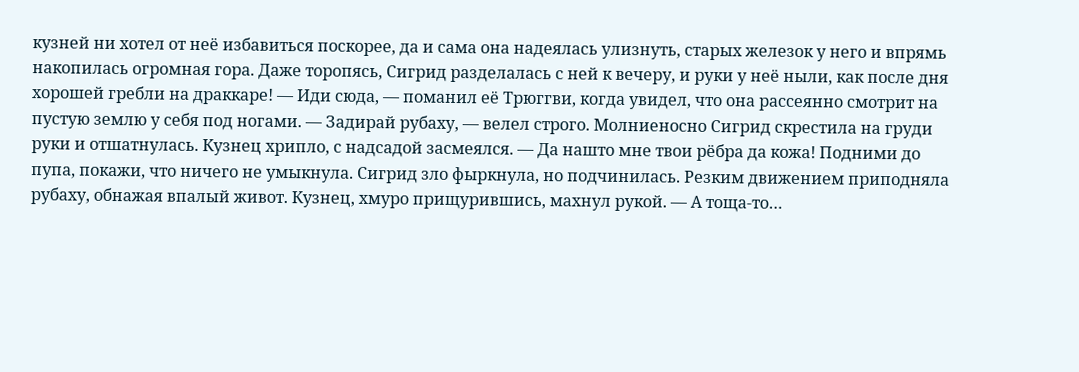кузней ни хотел от неё избавиться поскорее, да и сама она надеялась улизнуть, старых железок у него и впрямь накопилась огромная гора. Даже торопясь, Сигрид разделалась с ней к вечеру, и руки у неё ныли, как после дня хорошей гребли на драккаре! — Иди сюда, — поманил её Трюггви, когда увидел, что она рассеянно смотрит на пустую землю у себя под ногами. — Задирай рубаху, — велел строго. Молниеносно Сигрид скрестила на груди руки и отшатнулась. Кузнец хрипло, с надсадой засмеялся. — Да нашто мне твои рёбра да кожа! Подними до пупа, покажи, что ничего не умыкнула. Сигрид зло фыркнула, но подчинилась. Резким движением приподняла рубаху, обнажая впалый живот. Кузнец, хмуро прищурившись, махнул рукой. — А тоща-то…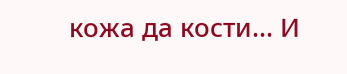кожа да кости... И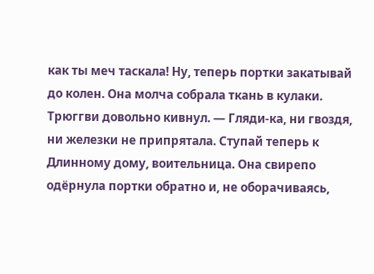как ты меч таскала! Ну, теперь портки закатывай до колен. Она молча собрала ткань в кулаки. Трюггви довольно кивнул. — Гляди-ка, ни гвоздя, ни железки не припрятала. Ступай теперь к Длинному дому, воительница. Она свирепо одёрнула портки обратно и, не оборачиваясь,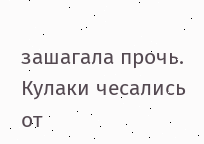зашагала прочь. Кулаки чесались от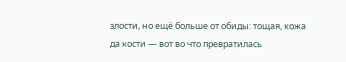злости, но ещё больше от обиды: тощая, кожа да кости — вот во что превратилась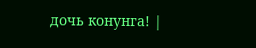дочь конунга! |